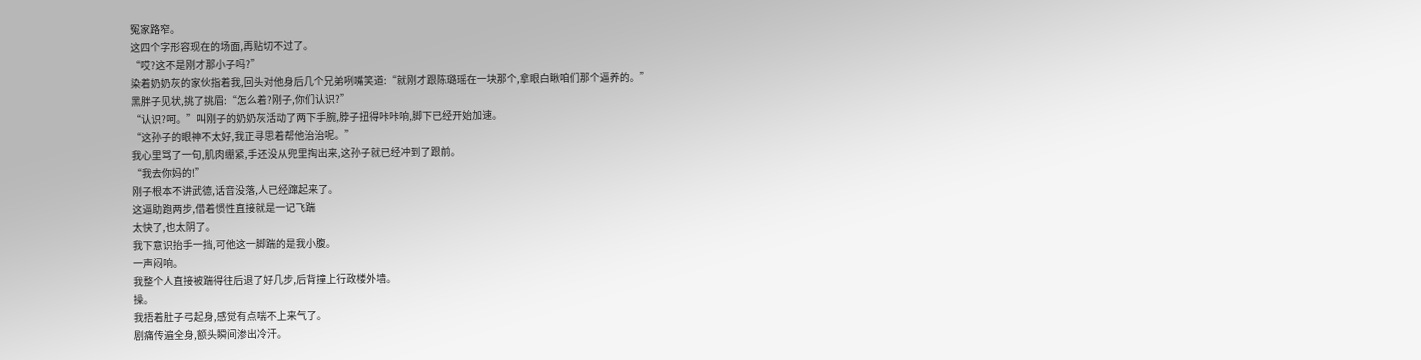冤家路窄。
这四个字形容现在的场面,再贴切不过了。
“哎?这不是刚才那小子吗?”
染着奶奶灰的家伙指着我,回头对他身后几个兄弟咧嘴笑道:“就刚才跟陈璐瑶在一块那个,拿眼白瞅咱们那个逼养的。”
黑胖子见状,挑了挑眉:“怎么着?刚子,你们认识?”
“认识?呵。”叫刚子的奶奶灰活动了两下手腕,脖子扭得咔咔响,脚下已经开始加速。
“这孙子的眼神不太好,我正寻思着帮他治治呢。”
我心里骂了一句,肌肉绷紧,手还没从兜里掏出来,这孙子就已经冲到了跟前。
“我去你妈的!”
刚子根本不讲武德,话音没落,人已经蹿起来了。
这逼助跑两步,借着惯性直接就是一记飞踹
太快了,也太阴了。
我下意识抬手一挡,可他这一脚踹的是我小腹。
一声闷响。
我整个人直接被踹得往后退了好几步,后背撞上行政楼外墙。
操。
我捂着肚子弓起身,感觉有点喘不上来气了。
剧痛传遍全身,额头瞬间渗出冷汗。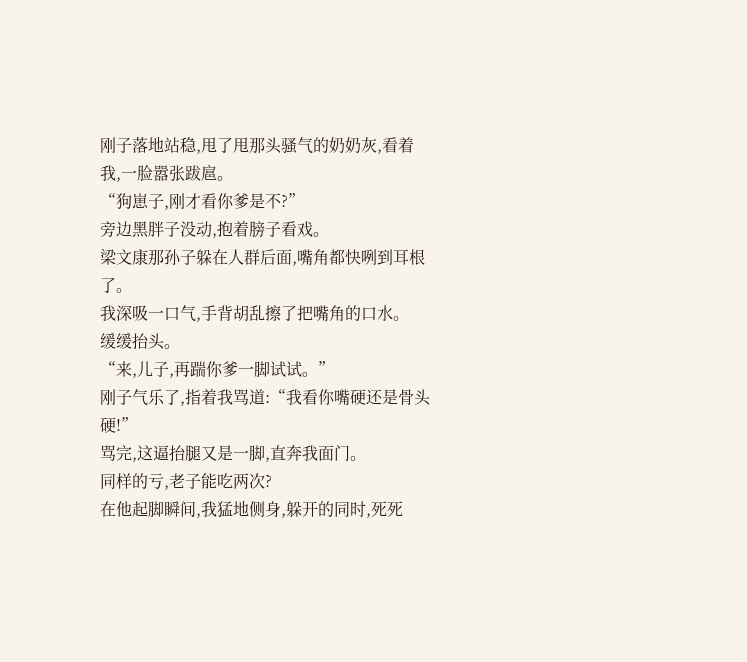刚子落地站稳,甩了甩那头骚气的奶奶灰,看着我,一脸嚣张跋扈。
“狗崽子,刚才看你爹是不?”
旁边黑胖子没动,抱着膀子看戏。
梁文康那孙子躲在人群后面,嘴角都快咧到耳根了。
我深吸一口气,手背胡乱擦了把嘴角的口水。
缓缓抬头。
“来,儿子,再踹你爹一脚试试。”
刚子气乐了,指着我骂道:“我看你嘴硬还是骨头硬!”
骂完,这逼抬腿又是一脚,直奔我面门。
同样的亏,老子能吃两次?
在他起脚瞬间,我猛地侧身,躲开的同时,死死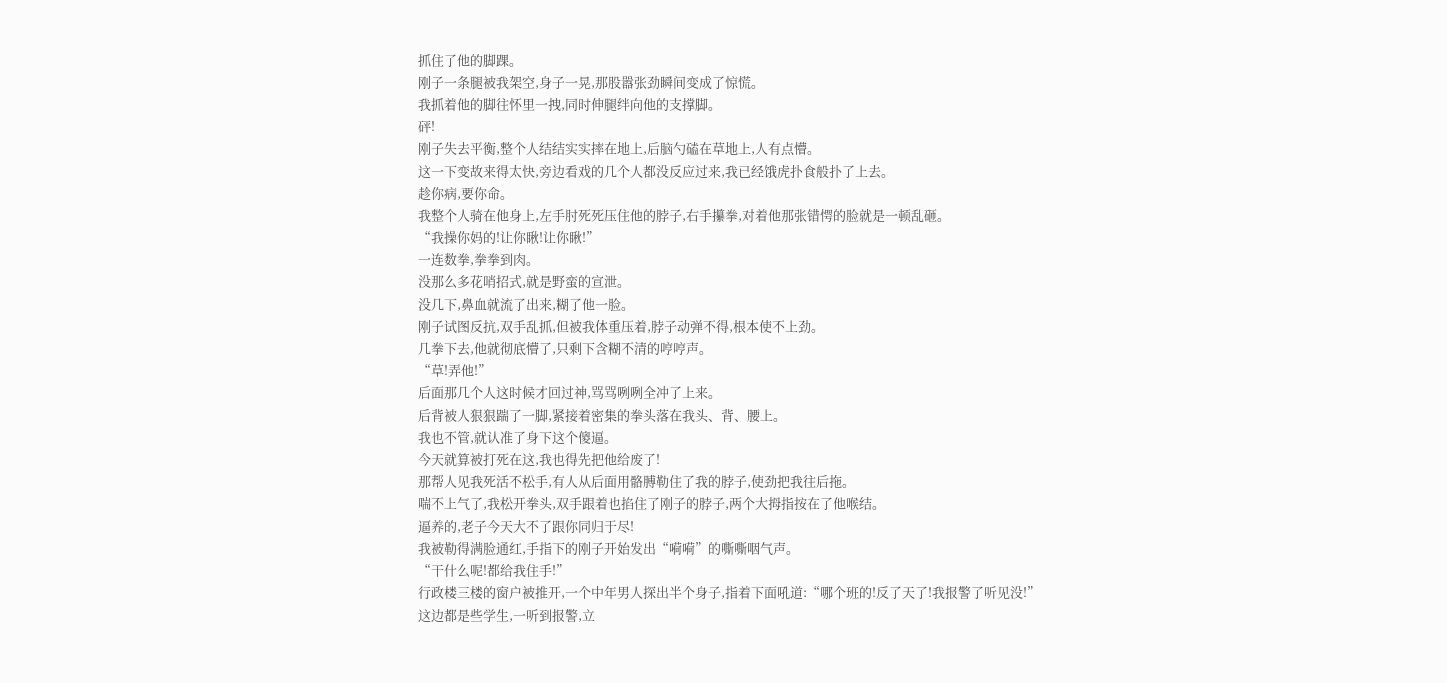抓住了他的脚踝。
刚子一条腿被我架空,身子一晃,那股嚣张劲瞬间变成了惊慌。
我抓着他的脚往怀里一拽,同时伸腿绊向他的支撑脚。
砰!
刚子失去平衡,整个人结结实实摔在地上,后脑勺磕在草地上,人有点懵。
这一下变故来得太快,旁边看戏的几个人都没反应过来,我已经饿虎扑食般扑了上去。
趁你病,要你命。
我整个人骑在他身上,左手肘死死压住他的脖子,右手攥拳,对着他那张错愕的脸就是一顿乱砸。
“我操你妈的!让你瞅!让你瞅!”
一连数拳,拳拳到肉。
没那么多花哨招式,就是野蛮的宣泄。
没几下,鼻血就流了出来,糊了他一脸。
刚子试图反抗,双手乱抓,但被我体重压着,脖子动弹不得,根本使不上劲。
几拳下去,他就彻底懵了,只剩下含糊不清的哼哼声。
“草!弄他!”
后面那几个人这时候才回过神,骂骂咧咧全冲了上来。
后背被人狠狠踹了一脚,紧接着密集的拳头落在我头、背、腰上。
我也不管,就认准了身下这个傻逼。
今天就算被打死在这,我也得先把他给废了!
那帮人见我死活不松手,有人从后面用骼膊勒住了我的脖子,使劲把我往后拖。
喘不上气了,我松开拳头,双手跟着也掐住了刚子的脖子,两个大拇指按在了他喉结。
逼养的,老子今天大不了跟你同归于尽!
我被勒得满脸通红,手指下的刚子开始发出“嗬嗬”的嘶嘶咽气声。
“干什么呢!都给我住手!”
行政楼三楼的窗户被推开,一个中年男人探出半个身子,指着下面吼道:“哪个班的!反了天了!我报警了听见没!”
这边都是些学生,一听到报警,立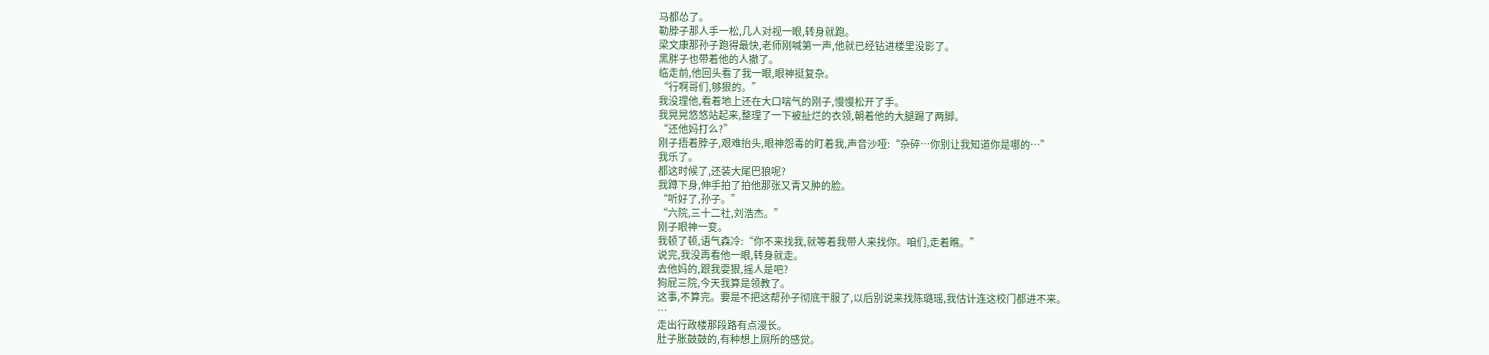马都怂了。
勒脖子那人手一松,几人对视一眼,转身就跑。
梁文康那孙子跑得最快,老师刚喊第一声,他就已经钻进楼里没影了。
黑胖子也带着他的人撤了。
临走前,他回头看了我一眼,眼神挺复杂。
“行啊哥们,够狠的。”
我没理他,看着地上还在大口喘气的刚子,慢慢松开了手。
我晃晃悠悠站起来,整理了一下被扯烂的衣领,朝着他的大腿踢了两脚。
“还他妈打么?”
刚子捂着脖子,艰难抬头,眼神怨毒的盯着我,声音沙哑:“杂碎…你别让我知道你是哪的…”
我乐了。
都这时候了,还装大尾巴狼呢?
我蹲下身,伸手拍了拍他那张又青又肿的脸。
“听好了,孙子。”
“六院,三十二社,刘浩杰。”
刚子眼神一变。
我顿了顿,语气森冷:“你不来找我,就等着我带人来找你。咱们,走着瞧。”
说完,我没再看他一眼,转身就走。
去他妈的,跟我耍狠,摇人是吧?
狗屁三院,今天我算是领教了。
这事,不算完。要是不把这帮孙子彻底干服了,以后别说来找陈璐瑶,我估计连这校门都进不来。
…
走出行政楼那段路有点漫长。
肚子胀鼓鼓的,有种想上厕所的感觉。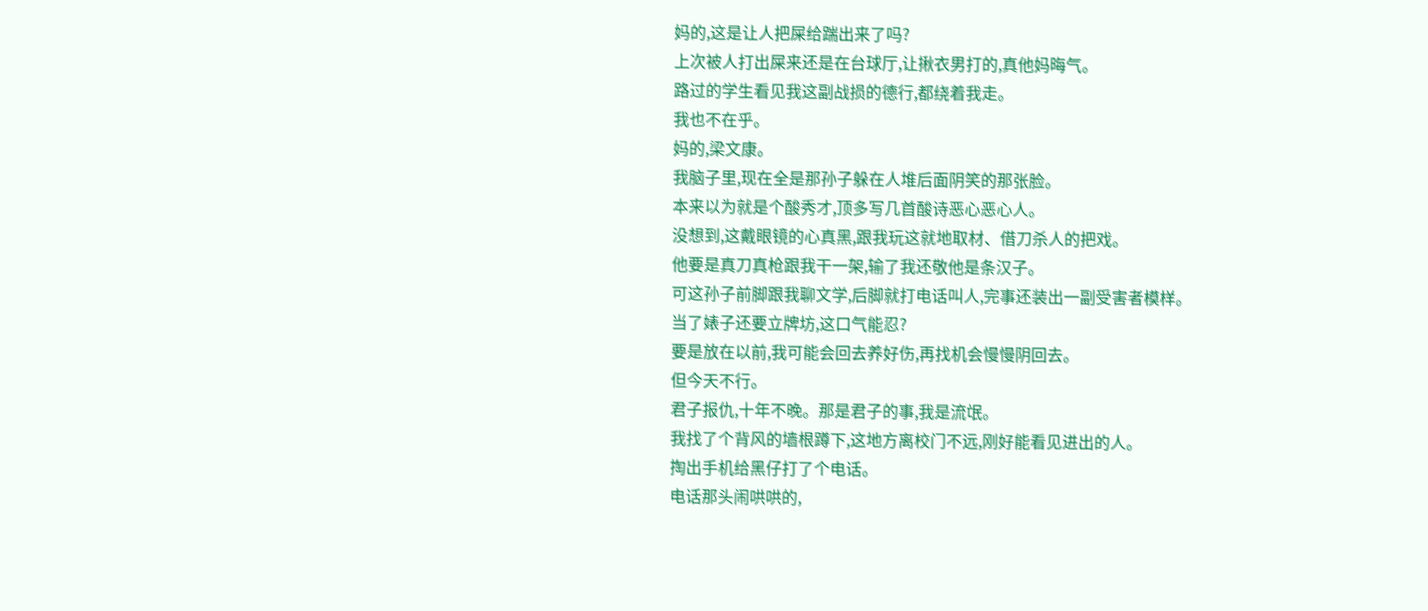妈的,这是让人把屎给踹出来了吗?
上次被人打出屎来还是在台球厅,让揪衣男打的,真他妈晦气。
路过的学生看见我这副战损的德行,都绕着我走。
我也不在乎。
妈的,梁文康。
我脑子里,现在全是那孙子躲在人堆后面阴笑的那张脸。
本来以为就是个酸秀才,顶多写几首酸诗恶心恶心人。
没想到,这戴眼镜的心真黑,跟我玩这就地取材、借刀杀人的把戏。
他要是真刀真枪跟我干一架,输了我还敬他是条汉子。
可这孙子前脚跟我聊文学,后脚就打电话叫人,完事还装出一副受害者模样。
当了婊子还要立牌坊,这口气能忍?
要是放在以前,我可能会回去养好伤,再找机会慢慢阴回去。
但今天不行。
君子报仇,十年不晚。那是君子的事,我是流氓。
我找了个背风的墙根蹲下,这地方离校门不远,刚好能看见进出的人。
掏出手机给黑仔打了个电话。
电话那头闹哄哄的,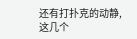还有打扑克的动静,这几个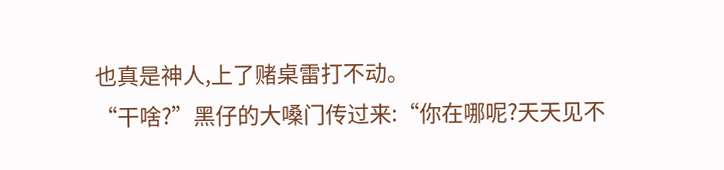也真是神人,上了赌桌雷打不动。
“干啥?”黑仔的大嗓门传过来:“你在哪呢?天天见不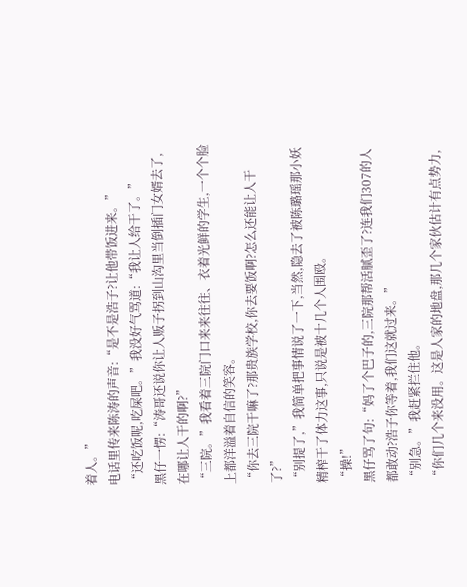着人。”
电话里传来陈涛的声音:“是不是浩子?让他带饭进来。”
“还吃饭呢,吃屎吧。”我没好气骂道:“我让人给干了。”
黑仔一愣:“涛哥还说你让人贩子拐到山沟里当倒插门女婿去了,在哪让人干的啊?”
“三院。”我看着三院门口来来往往、衣着光鲜的学生,一个个脸上都洋溢着自信的笑容。
“你去三院干嘛了?那贵族学校,你去要饭啊?怎么还能让人干了?”
“别提了,”我简单把事情说了一下,当然,隐去了被陈璐瑶那小妖精榨干了体力这事,只说是被十几个人围殴。
“操!”
黑仔骂了句:“妈了个巴子的,三院那帮活腻歪了?连我们307的人都敢动?浩子你等着,我们这就过来。”
“别急。”我赶紧拦住他。
“你们几个来没用。这是人家的地盘,那几个家伙估计有点势力,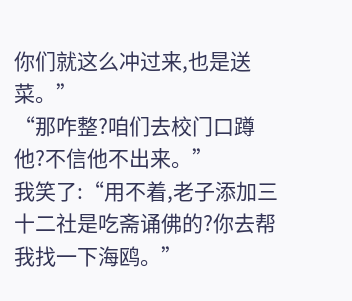你们就这么冲过来,也是送菜。”
“那咋整?咱们去校门口蹲他?不信他不出来。”
我笑了:“用不着,老子添加三十二社是吃斋诵佛的?你去帮我找一下海鸥。”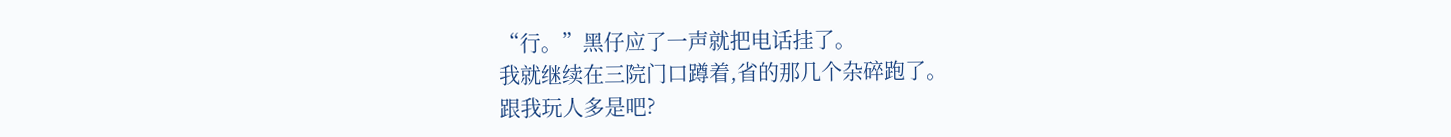“行。”黑仔应了一声就把电话挂了。
我就继续在三院门口蹲着,省的那几个杂碎跑了。
跟我玩人多是吧?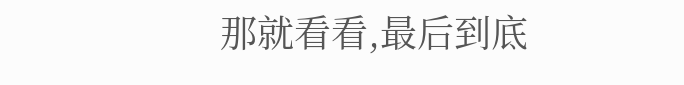那就看看,最后到底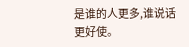是谁的人更多,谁说话更好使。